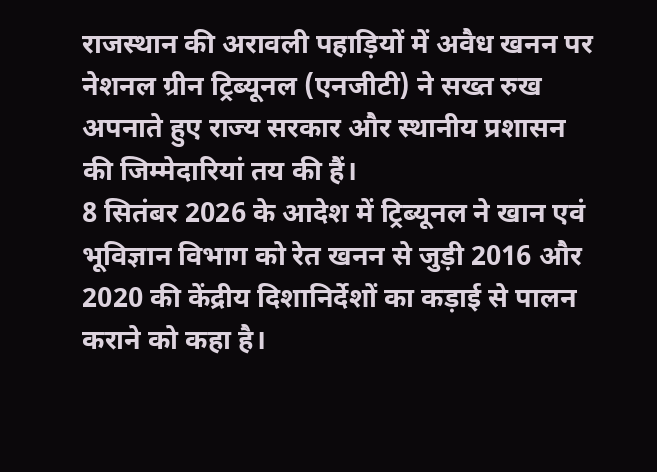राजस्थान की अरावली पहाड़ियों में अवैध खनन पर नेशनल ग्रीन ट्रिब्यूनल (एनजीटी) ने सख्त रुख अपनाते हुए राज्य सरकार और स्थानीय प्रशासन की जिम्मेदारियां तय की हैं।
8 सितंबर 2026 के आदेश में ट्रिब्यूनल ने खान एवं भूविज्ञान विभाग को रेत खनन से जुड़ी 2016 और 2020 की केंद्रीय दिशानिर्देशों का कड़ाई से पालन कराने को कहा है।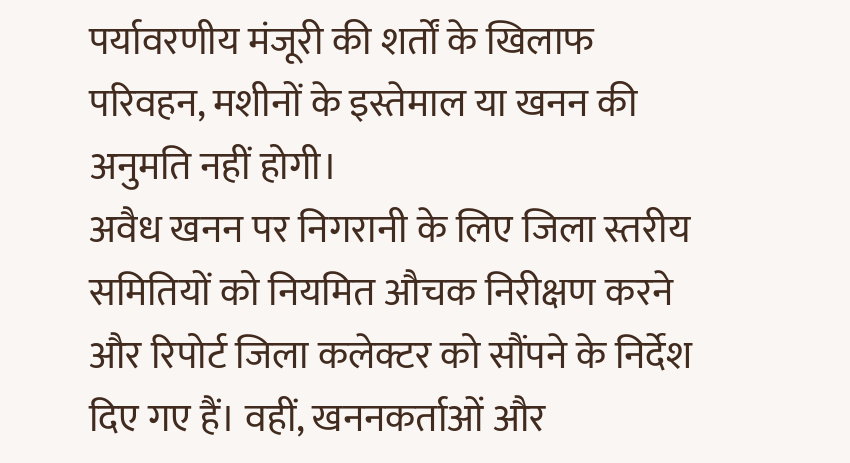पर्यावरणीय मंजूरी की शर्तों के खिलाफ परिवहन, मशीनों के इस्तेमाल या खनन की अनुमति नहीं होगी।
अवैध खनन पर निगरानी के लिए जिला स्तरीय समितियों को नियमित औचक निरीक्षण करने और रिपोर्ट जिला कलेक्टर को सौंपने के निर्देश दिए गए हैं। वहीं, खननकर्ताओं और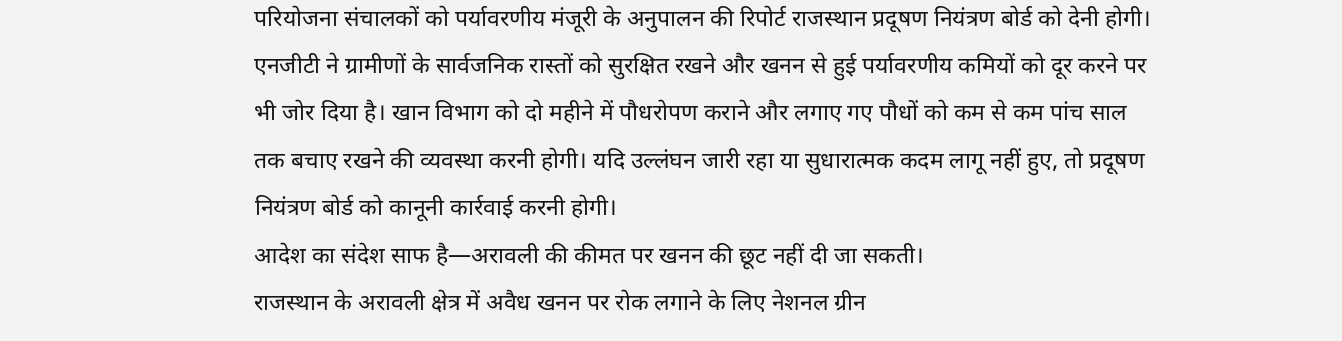परियोजना संचालकों को पर्यावरणीय मंजूरी के अनुपालन की रिपोर्ट राजस्थान प्रदूषण नियंत्रण बोर्ड को देनी होगी।
एनजीटी ने ग्रामीणों के सार्वजनिक रास्तों को सुरक्षित रखने और खनन से हुई पर्यावरणीय कमियों को दूर करने पर भी जोर दिया है। खान विभाग को दो महीने में पौधरोपण कराने और लगाए गए पौधों को कम से कम पांच साल तक बचाए रखने की व्यवस्था करनी होगी। यदि उल्लंघन जारी रहा या सुधारात्मक कदम लागू नहीं हुए, तो प्रदूषण नियंत्रण बोर्ड को कानूनी कार्रवाई करनी होगी।
आदेश का संदेश साफ है—अरावली की कीमत पर खनन की छूट नहीं दी जा सकती।
राजस्थान के अरावली क्षेत्र में अवैध खनन पर रोक लगाने के लिए नेशनल ग्रीन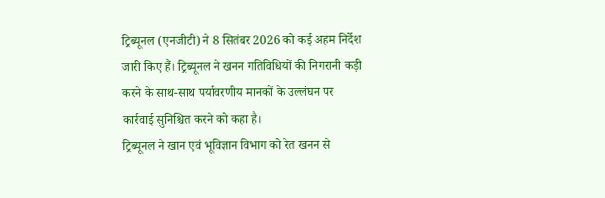ट्रिब्यूनल (एनजीटी) ने 8 सितंबर 2026 को कई अहम निर्देश जारी किए हैं। ट्रिब्यूनल ने खनन गतिविधियों की निगरानी कड़ी करने के साथ-साथ पर्यावरणीय मानकों के उल्लंघन पर कार्रवाई सुनिश्चित करने को कहा है।
ट्रिब्यूनल ने खान एवं भूविज्ञान विभाग को रेत खनन से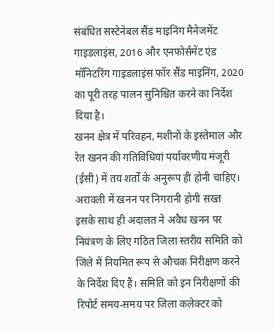संबंधित सस्टेनेबल सैंड माइनिंग मैनेजमेंट गाइडलाइंस, 2016 और एनफोर्समेंट एंड मॉनिटरिंग गाइडलाइंस फॉर सैंड माइनिंग, 2020 का पूरी तरह पालन सुनिश्चित करने का निर्देश दिया है।
खनन क्षेत्र में परिवहन, मशीनों के इस्तेमाल और रेत खनन की गतिविधियां पर्यावरणीय मंजूरी (ईसी) में तय शर्तों के अनुरूप ही होनी चाहिए।
अरावली में खनन पर निगरानी होगी सख्त
इसके साथ ही अदालत ने अवैध खनन पर नियंत्रण के लिए गठित जिला स्तरीय समिति को जिले में नियमित रूप से औचक निरीक्षण करने के निर्देश दिए हैं। समिति को इन निरीक्षणों की रिपोर्ट समय-समय पर जिला कलेक्टर को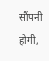सौंपनी होगी,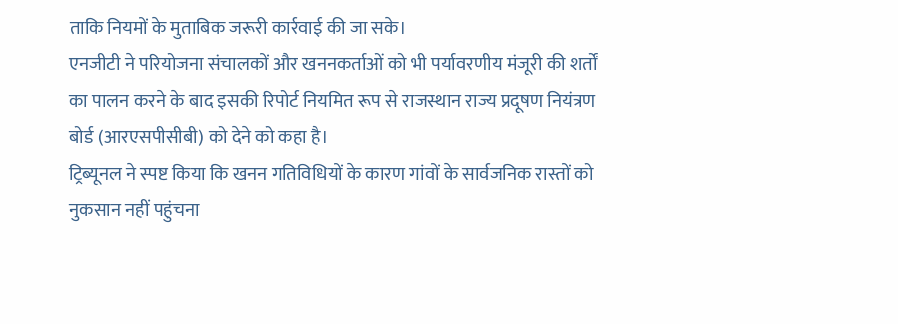ताकि नियमों के मुताबिक जरूरी कार्रवाई की जा सके।
एनजीटी ने परियोजना संचालकों और खननकर्ताओं को भी पर्यावरणीय मंजूरी की शर्तों का पालन करने के बाद इसकी रिपोर्ट नियमित रूप से राजस्थान राज्य प्रदूषण नियंत्रण बोर्ड (आरएसपीसीबी) को देने को कहा है।
ट्रिब्यूनल ने स्पष्ट किया कि खनन गतिविधियों के कारण गांवों के सार्वजनिक रास्तों को नुकसान नहीं पहुंचना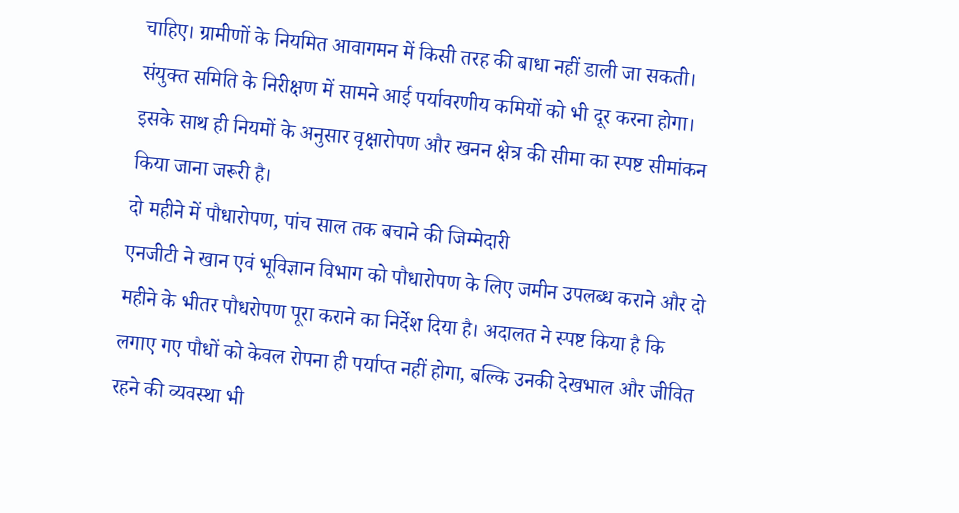चाहिए। ग्रामीणों के नियमित आवागमन में किसी तरह की बाधा नहीं डाली जा सकती। संयुक्त समिति के निरीक्षण में सामने आई पर्यावरणीय कमियों को भी दूर करना होगा। इसके साथ ही नियमों के अनुसार वृक्षारोपण और खनन क्षेत्र की सीमा का स्पष्ट सीमांकन किया जाना जरूरी है।
दो महीने में पौधारोपण, पांच साल तक बचाने की जिम्मेदारी
एनजीटी ने खान एवं भूविज्ञान विभाग को पौधारोपण के लिए जमीन उपलब्ध कराने और दो महीने के भीतर पौधरोपण पूरा कराने का निर्देश दिया है। अदालत ने स्पष्ट किया है कि लगाए गए पौधों को केवल रोपना ही पर्याप्त नहीं होगा, बल्कि उनकी देखभाल और जीवित रहने की व्यवस्था भी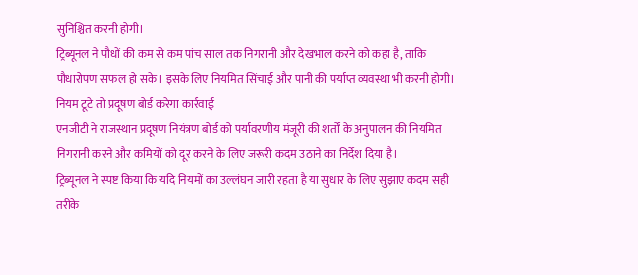सुनिश्चित करनी होगी।
ट्रिब्यूनल ने पौधों की कम से कम पांच साल तक निगरानी और देखभाल करने को कहा है, ताकि पौधारोपण सफल हो सके। इसके लिए नियमित सिंचाई और पानी की पर्याप्त व्यवस्था भी करनी होगी।
नियम टूटे तो प्रदूषण बोर्ड करेगा कार्रवाई
एनजीटी ने राजस्थान प्रदूषण नियंत्रण बोर्ड को पर्यावरणीय मंजूरी की शर्तों के अनुपालन की नियमित निगरानी करने और कमियों को दूर करने के लिए जरूरी कदम उठाने का निर्देश दिया है।
ट्रिब्यूनल ने स्पष्ट किया कि यदि नियमों का उल्लंघन जारी रहता है या सुधार के लिए सुझाए कदम सही तरीके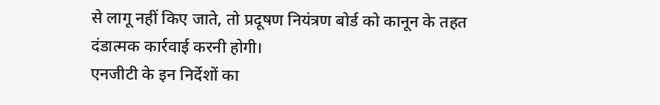से लागू नहीं किए जाते, तो प्रदूषण नियंत्रण बोर्ड को कानून के तहत दंडात्मक कार्रवाई करनी होगी।
एनजीटी के इन निर्देशों का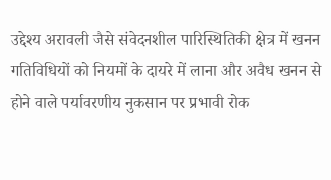उद्देश्य अरावली जैसे संवेदनशील पारिस्थितिकी क्षेत्र में खनन गतिविधियों को नियमों के दायरे में लाना और अवैध खनन से होने वाले पर्यावरणीय नुकसान पर प्रभावी रोक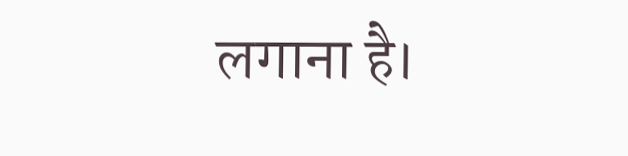लगाना है।